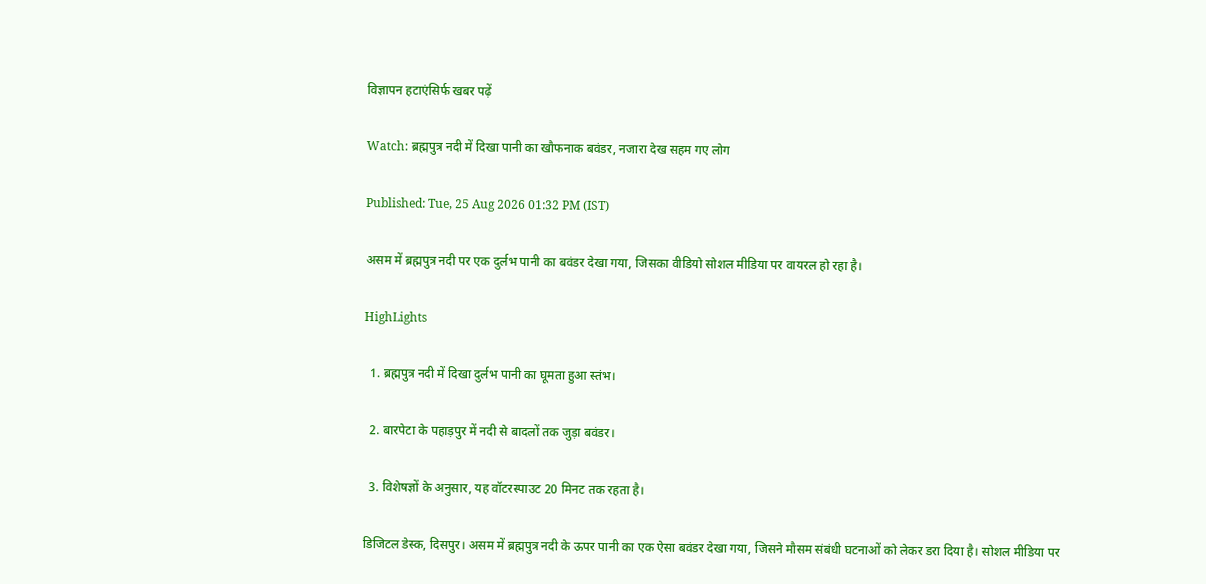विज्ञापन हटाएंसिर्फ खबर पढ़ें

Watch: ब्रह्मपुत्र नदी में दिखा पानी का खौफनाक बवंडर, नजारा देख सहम गए लोग

Published: Tue, 25 Aug 2026 01:32 PM (IST)

असम में ब्रह्मपुत्र नदी पर एक दुर्लभ पानी का बवंडर देखा गया, जिसका वीडियो सोशल मीडिया पर वायरल हो रहा है।

HighLights

  1. ब्रह्मपुत्र नदी में दिखा दुर्लभ पानी का घूमता हुआ स्तंभ।

  2. बारपेटा के पहाड़पुर में नदी से बादलों तक जुड़ा बवंडर।

  3. विशेषज्ञों के अनुसार, यह वॉटरस्पाउट 20 मिनट तक रहता है।

डिजिटल डेस्क, दिसपुर। असम में ब्रह्मपुत्र नदी के ऊपर पानी का एक ऐसा बवंडर देखा गया, जिसने मौसम संबंधी घटनाओं को लेकर डरा दिया है। सोशल मीडिया पर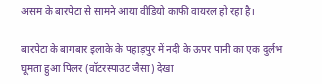असम के बारपेटा से सामने आया वीडियो काफी वायरल हो रहा है।

बारपेटा के बागबार इलाके के पहाड़पुर में नदी के ऊपर पानी का एक दुर्लभ घूमता हुआ पिलर (वॉटरस्पाउट जैसा) देखा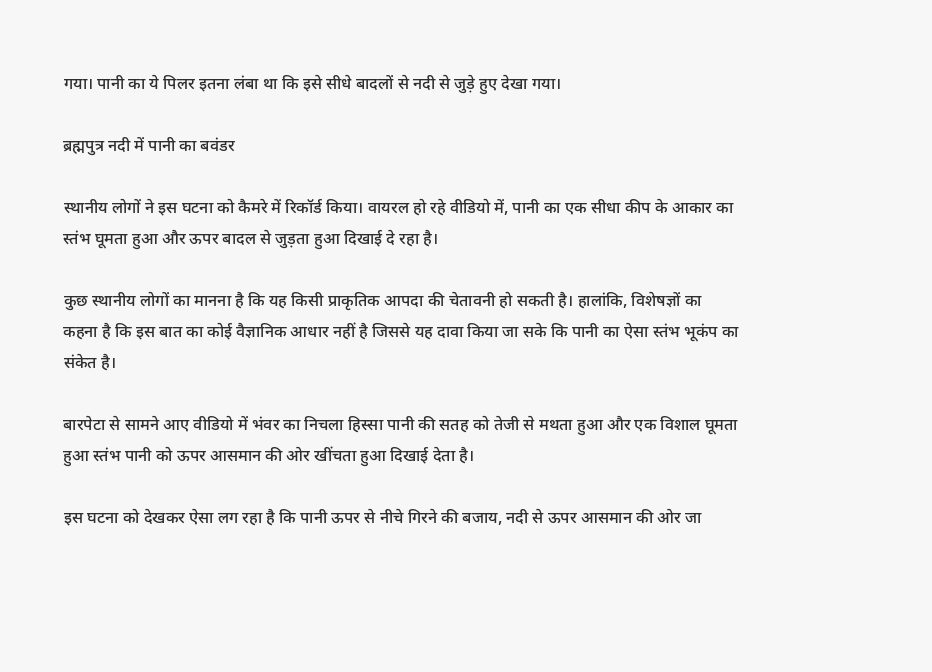गया। पानी का ये पिलर इतना लंबा था कि इसे सीधे बादलों से नदी से जुड़े हुए देखा गया।

ब्रह्मपुत्र नदी में पानी का बवंडर

स्थानीय लोगों ने इस घटना को कैमरे में रिकॉर्ड किया। वायरल हो रहे वीडियो में, पानी का एक सीधा कीप के आकार का स्तंभ घूमता हुआ और ऊपर बादल से जुड़ता हुआ दिखाई दे रहा है।

कुछ स्थानीय लोगों का मानना है कि यह किसी प्राकृतिक आपदा की चेतावनी हो सकती है। हालांकि, विशेषज्ञों का कहना है कि इस बात का कोई वैज्ञानिक आधार नहीं है जिससे यह दावा किया जा सके कि पानी का ऐसा स्तंभ भूकंप का संकेत है।

बारपेटा से सामने आए वीडियो में भंवर का निचला हिस्सा पानी की सतह को तेजी से मथता हुआ और एक विशाल घूमता हुआ स्तंभ पानी को ऊपर आसमान की ओर खींचता हुआ दिखाई देता है।

इस घटना को देखकर ऐसा लग रहा है कि पानी ऊपर से नीचे गिरने की बजाय, नदी से ऊपर आसमान की ओर जा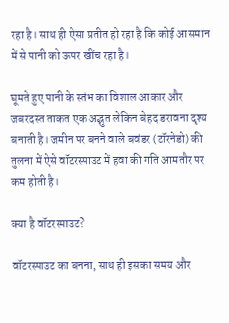रहा है। साथ ही ऐसा प्रतीत हो रहा है कि कोई आसमान में से पानी को ऊपर खींच रहा है।

घूमते हुए पानी के स्तंभ का विशाल आकार और जबरदस्त ताकत एक अद्भुत लेकिन बेहद डरावना दृश्य बनाती है। जमीन पर बनने वाले बवंडर (टॉरनेडो) की तुलना में ऐसे वॉटरस्पाउट में हवा की गति आमतौर पर कम होती है।

क्या है वॉटरस्पाउट?

वॉटरस्पाउट का बनना, साथ ही इसका समय और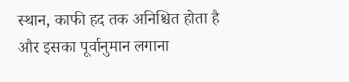स्थान, काफी हद तक अनिश्चित होता है और इसका पूर्वानुमान लगाना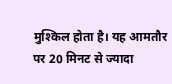मुश्किल होता है। यह आमतौर पर 20 मिनट से ज्यादा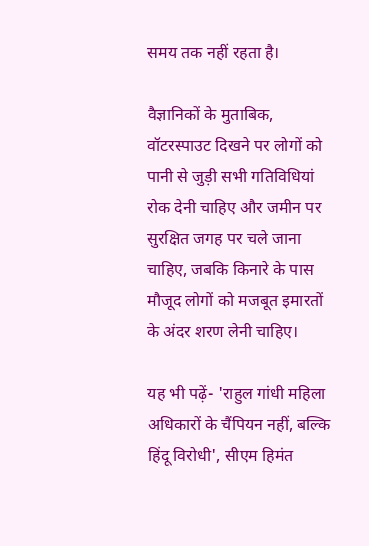समय तक नहीं रहता है।

वैज्ञानिकों के मुताबिक, वॉटरस्पाउट दिखने पर लोगों को पानी से जुड़ी सभी गतिविधियां रोक देनी चाहिए और जमीन पर सुरक्षित जगह पर चले जाना चाहिए, जबकि किनारे के पास मौजूद लोगों को मजबूत इमारतों के अंदर शरण लेनी चाहिए।

यह भी पढ़ें- 'राहुल गांधी महिला अधिकारों के चैंपियन नहीं, बल्कि हिंदू विरोधी', सीएम हिमंत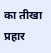का तीखा प्रहार